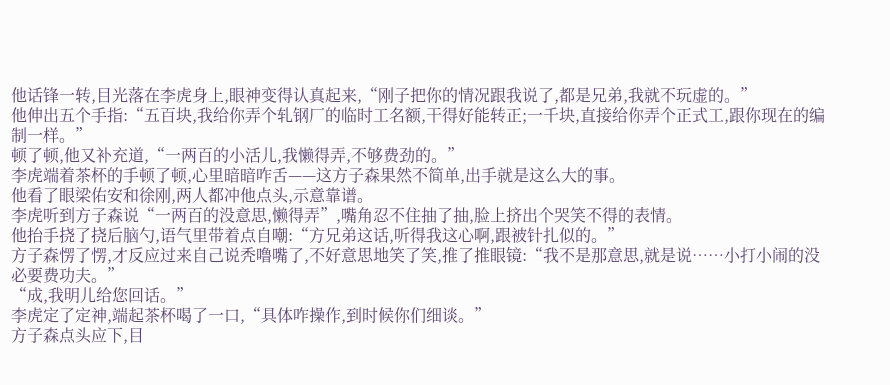他话锋一转,目光落在李虎身上,眼神变得认真起来,“刚子把你的情况跟我说了,都是兄弟,我就不玩虚的。”
他伸出五个手指:“五百块,我给你弄个轧钢厂的临时工名额,干得好能转正;一千块,直接给你弄个正式工,跟你现在的编制一样。”
顿了顿,他又补充道,“一两百的小活儿,我懒得弄,不够费劲的。”
李虎端着茶杯的手顿了顿,心里暗暗咋舌——这方子森果然不简单,出手就是这么大的事。
他看了眼梁佑安和徐刚,两人都冲他点头,示意靠谱。
李虎听到方子森说“一两百的没意思,懒得弄”,嘴角忍不住抽了抽,脸上挤出个哭笑不得的表情。
他抬手挠了挠后脑勺,语气里带着点自嘲:“方兄弟这话,听得我这心啊,跟被针扎似的。”
方子森愣了愣,才反应过来自己说秃噜嘴了,不好意思地笑了笑,推了推眼镜:“我不是那意思,就是说……小打小闹的没必要费功夫。”
“成,我明儿给您回话。”
李虎定了定神,端起茶杯喝了一口,“具体咋操作,到时候你们细谈。”
方子森点头应下,目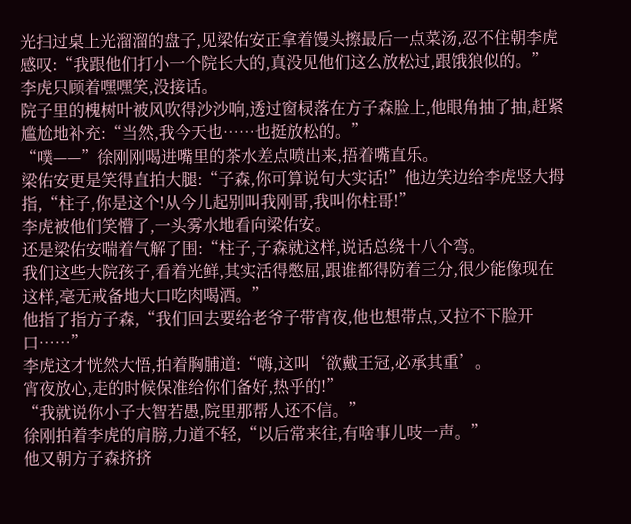光扫过桌上光溜溜的盘子,见梁佑安正拿着馒头擦最后一点菜汤,忍不住朝李虎感叹:“我跟他们打小一个院长大的,真没见他们这么放松过,跟饿狼似的。”
李虎只顾着嘿嘿笑,没接话。
院子里的槐树叶被风吹得沙沙响,透过窗棂落在方子森脸上,他眼角抽了抽,赶紧尴尬地补充:“当然,我今天也……也挺放松的。”
“噗——”徐刚刚喝进嘴里的茶水差点喷出来,捂着嘴直乐。
梁佑安更是笑得直拍大腿:“子森,你可算说句大实话!”他边笑边给李虎竖大拇指,“柱子,你是这个!从今儿起别叫我刚哥,我叫你柱哥!”
李虎被他们笑懵了,一头雾水地看向梁佑安。
还是梁佑安喘着气解了围:“柱子,子森就这样,说话总绕十八个弯。
我们这些大院孩子,看着光鲜,其实活得憋屈,跟谁都得防着三分,很少能像现在这样,毫无戒备地大口吃肉喝酒。”
他指了指方子森,“我们回去要给老爷子带宵夜,他也想带点,又拉不下脸开口……”
李虎这才恍然大悟,拍着胸脯道:“嗨,这叫‘欲戴王冠,必承其重’。
宵夜放心,走的时候保准给你们备好,热乎的!”
“我就说你小子大智若愚,院里那帮人还不信。”
徐刚拍着李虎的肩膀,力道不轻,“以后常来往,有啥事儿吱一声。”
他又朝方子森挤挤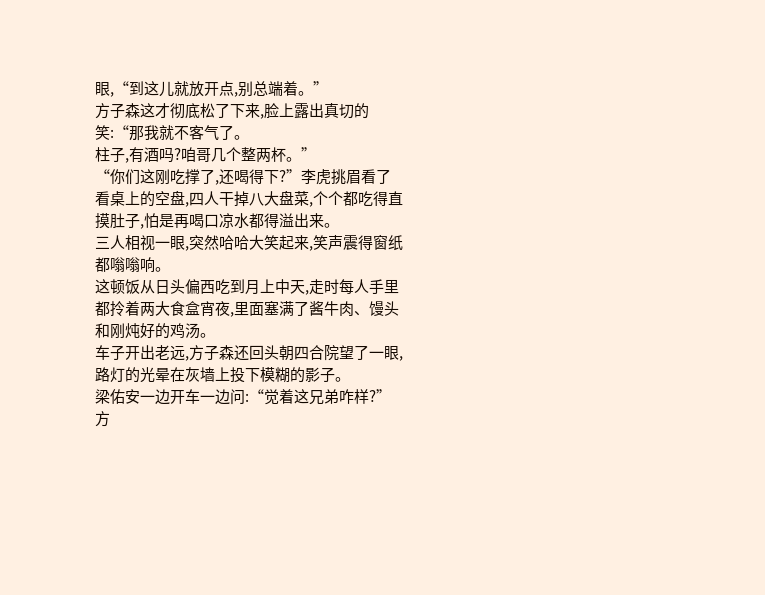眼,“到这儿就放开点,别总端着。”
方子森这才彻底松了下来,脸上露出真切的笑:“那我就不客气了。
柱子,有酒吗?咱哥几个整两杯。”
“你们这刚吃撑了,还喝得下?”李虎挑眉看了看桌上的空盘,四人干掉八大盘菜,个个都吃得直摸肚子,怕是再喝口凉水都得溢出来。
三人相视一眼,突然哈哈大笑起来,笑声震得窗纸都嗡嗡响。
这顿饭从日头偏西吃到月上中天,走时每人手里都拎着两大食盒宵夜,里面塞满了酱牛肉、馒头和刚炖好的鸡汤。
车子开出老远,方子森还回头朝四合院望了一眼,路灯的光晕在灰墙上投下模糊的影子。
梁佑安一边开车一边问:“觉着这兄弟咋样?”
方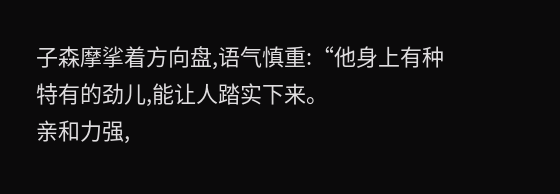子森摩挲着方向盘,语气慎重:“他身上有种特有的劲儿,能让人踏实下来。
亲和力强,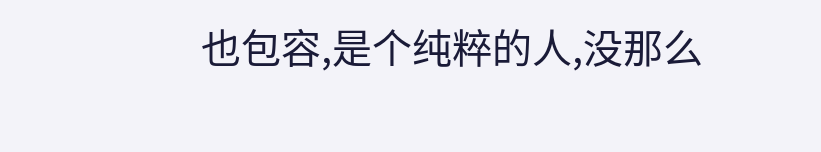也包容,是个纯粹的人,没那么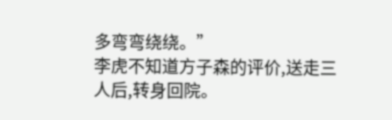多弯弯绕绕。”
李虎不知道方子森的评价,送走三人后,转身回院。